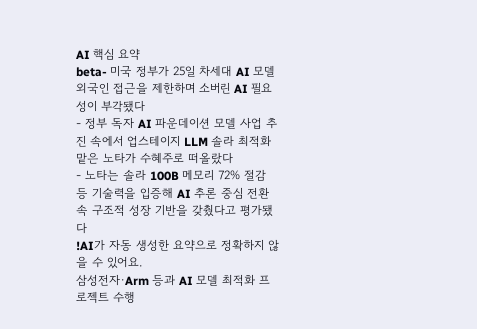AI 핵심 요약
beta- 미국 정부가 25일 차세대 AI 모델 외국인 접근을 제한하며 소버린 AI 필요성이 부각됐다
- 정부 독자 AI 파운데이션 모델 사업 추진 속에서 업스테이지 LLM 솔라 최적화 맡은 노타가 수혜주로 떠올랐다
- 노타는 솔라 100B 메모리 72% 절감 등 기술력을 입증해 AI 추론 중심 전환 속 구조적 성장 기반을 갖췄다고 평가됐다
!AI가 자동 생성한 요약으로 정확하지 않을 수 있어요.
삼성전자·Arm 등과 AI 모델 최적화 프로젝트 수행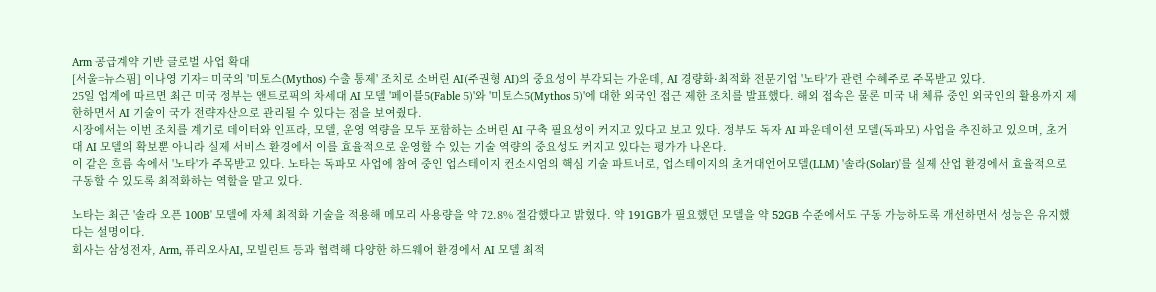Arm 공급계약 기반 글로벌 사업 확대
[서울=뉴스핌] 이나영 기자= 미국의 '미토스(Mythos) 수출 통제' 조치로 소버린 AI(주권형 AI)의 중요성이 부각되는 가운데, AI 경량화·최적화 전문기업 '노타'가 관련 수혜주로 주목받고 있다.
25일 업계에 따르면 최근 미국 정부는 앤트로픽의 차세대 AI 모델 '페이블5(Fable 5)'와 '미토스5(Mythos 5)'에 대한 외국인 접근 제한 조치를 발표했다. 해외 접속은 물론 미국 내 체류 중인 외국인의 활용까지 제한하면서 AI 기술이 국가 전략자산으로 관리될 수 있다는 점을 보여줬다.
시장에서는 이번 조치를 계기로 데이터와 인프라, 모델, 운영 역량을 모두 포함하는 소버린 AI 구축 필요성이 커지고 있다고 보고 있다. 정부도 독자 AI 파운데이션 모델(독파모) 사업을 추진하고 있으며, 초거대 AI 모델의 확보뿐 아니라 실제 서비스 환경에서 이를 효율적으로 운영할 수 있는 기술 역량의 중요성도 커지고 있다는 평가가 나온다.
이 같은 흐름 속에서 '노타'가 주목받고 있다. 노타는 독파모 사업에 참여 중인 업스테이지 컨소시엄의 핵심 기술 파트너로, 업스테이지의 초거대언어모델(LLM) '솔라(Solar)'를 실제 산업 환경에서 효율적으로 구동할 수 있도록 최적화하는 역할을 맡고 있다.

노타는 최근 '솔라 오픈 100B' 모델에 자체 최적화 기술을 적용해 메모리 사용량을 약 72.8% 절감했다고 밝혔다. 약 191GB가 필요했던 모델을 약 52GB 수준에서도 구동 가능하도록 개선하면서 성능은 유지했다는 설명이다.
회사는 삼성전자, Arm, 퓨리오사AI, 모빌린트 등과 협력해 다양한 하드웨어 환경에서 AI 모델 최적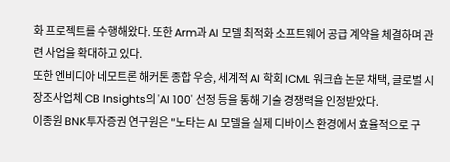화 프로젝트를 수행해왔다. 또한 Arm과 AI 모델 최적화 소프트웨어 공급 계약을 체결하며 관련 사업을 확대하고 있다.
또한 엔비디아 네모트론 해커톤 종합 우승, 세계적 AI 학회 ICML 워크숍 논문 채택, 글로벌 시장조사업체 CB Insights의 'AI 100' 선정 등을 통해 기술 경쟁력을 인정받았다.
이종원 BNK투자증권 연구원은 "노타는 AI 모델을 실제 디바이스 환경에서 효율적으로 구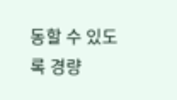동할 수 있도록 경량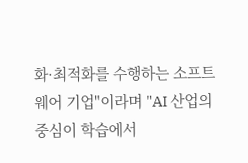화·최적화를 수행하는 소프트웨어 기업"이라며 "AI 산업의 중심이 학습에서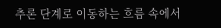추론 단계로 이동하는 흐름 속에서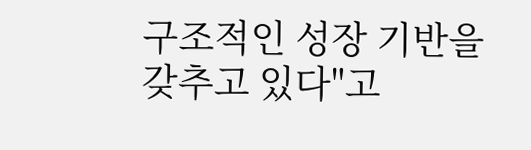구조적인 성장 기반을 갖추고 있다"고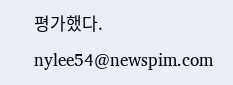평가했다.
nylee54@newspim.com